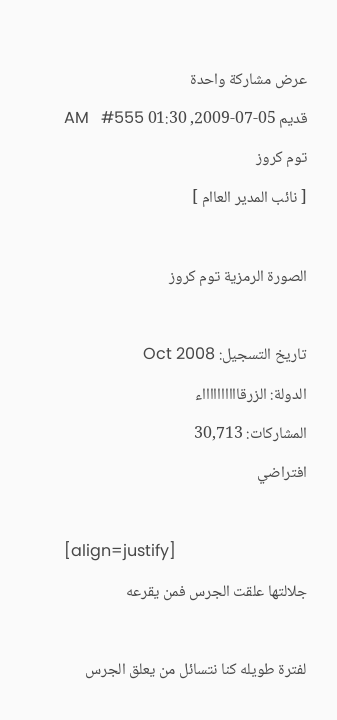عرض مشاركة واحدة
قديم 05-07-2009, 01:30 AM   #555
توم كروز
[ نائب المدير العاام ]

الصورة الرمزية توم كروز

تاريخ التسجيل: Oct 2008
الدولة: الزرقااااااااااء
المشاركات: 30,713
افتراضي

[align=justify]
جلالتها علقت الجرس فمن يقرعه

لفترة طويله كنا نتسائل من يعلق الجرس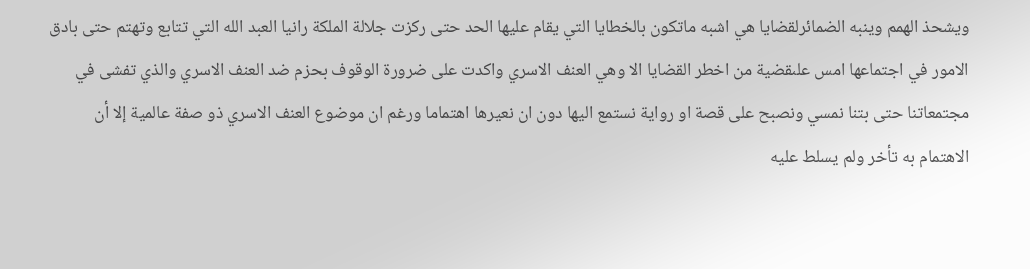ويشحذ الهمم وينبه الضمائرلقضايا هي اشبه ماتكون بالخطايا التي يقام عليها الحد حتى ركزت جلالة الملكة رانيا العبد الله التي تتابع وتهتم حتى بادق الامور في اجتماعها امس علىقضية من اخطر القضايا الا وهي العنف الاسري واكدت على ضرورة الوقوف بحزم ضد العنف الاسري والذي تفشى في مجتمعاتنا حتى بتنا نمسي ونصبح على قصة او رواية نستمع اليها دون ان نعيرها اهتماما ورغم ان موضوع العنف الاسري ذو صفة عالمية إلا أن الاهتمام به تأخر ولم يسلط عليه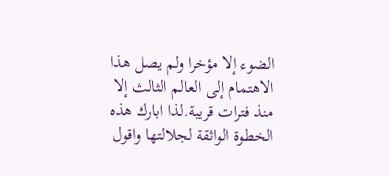الضوء إلا مؤخرا ولم يصل هذا الاهتمام إلى العالم الثالث إلا منذ فترات قريبة.لذا ابارك هذه الخطوة الواثقة لجلالتها واقول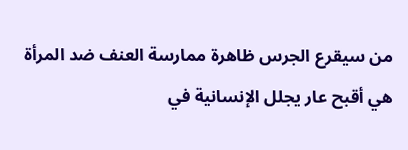من سيقرع الجرس ظاهرة ممارسة العنف ضد المرأة هي أقبح عار يجلل الإنسانية في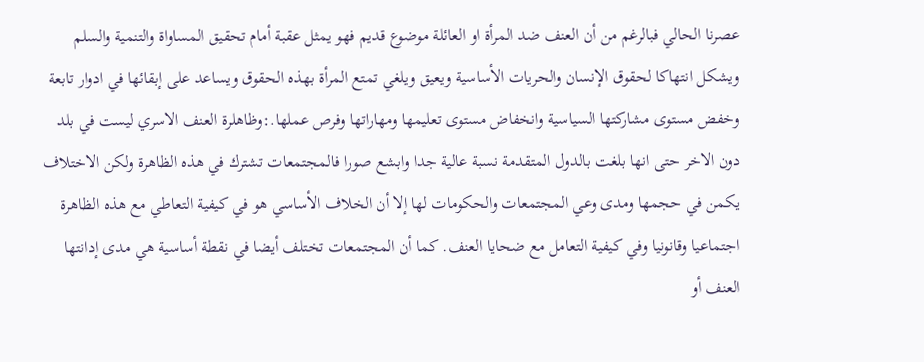عصرنا الحالي فبالرغم من أن العنف ضد المرأة او العائلة موضوع قديم فهو يمثل عقبة أمام تحقيق المساواة والتنمية والسلم ويشكل انتهاكا لحقوق الإنسان والحريات الأساسية ويعيق ويلغي تمتع المرأة بهذه الحقوق ويساعد على إبقائها في ادوار تابعة وخفض مستوى مشاركتها السياسية وانخفاض مستوى تعليمها ومهاراتها وفرص عملها.:وظاهلرة العنف الاسري ليست في بلد دون الاخر حتى انها بلغت بالدول المتقدمة نسبة عالية جدا وابشع صورا فالمجتمعات تشترك في هذه الظاهرة ولكن الاختلاف يكمن في حجمها ومدى وعي المجتمعات والحكومات لها إلا أن الخلاف الأساسي هو في كيفية التعاطي مع هذه الظاهرة اجتماعيا وقانونيا وفي كيفية التعامل مع ضحايا العنف. كما أن المجتمعات تختلف أيضا في نقطة أساسية هي مدى إدانتها العنف أو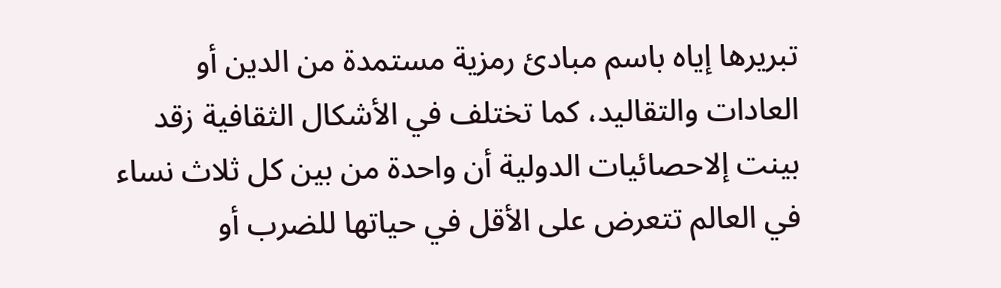تبريرها إياه باسم مبادئ رمزية مستمدة من الدين أو العادات والتقاليد، كما تختلف في الأشكال الثقافية زقد بينت إلاحصائيات الدولية أن واحدة من بين كل ثلاث نساء في العالم تتعرض على الأقل في حياتها للضرب أو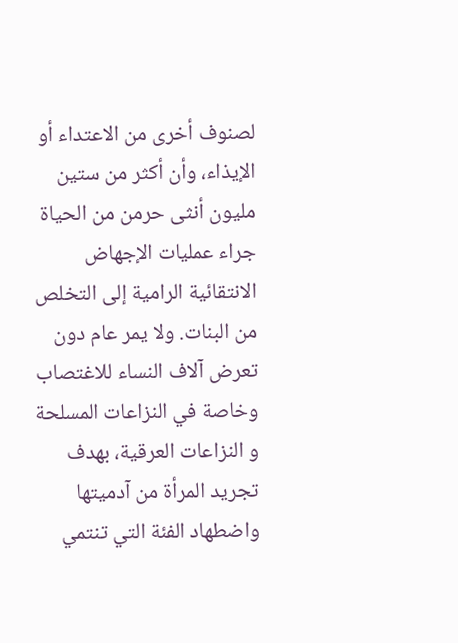لصنوف أخرى من الاعتداء أو الإيذاء، وأن أكثر من ستين مليون أنثى حرمن من الحياة جراء عمليات الإجهاض الانتقائية الرامية إلى التخلص من البنات. ولا يمر عام دون تعرض آلاف النساء للاغتصاب وخاصة في النزاعات المسلحة و النزاعات العرقية، بهدف تجريد المرأة من آدميتها واضطهاد الفئة التي تنتمي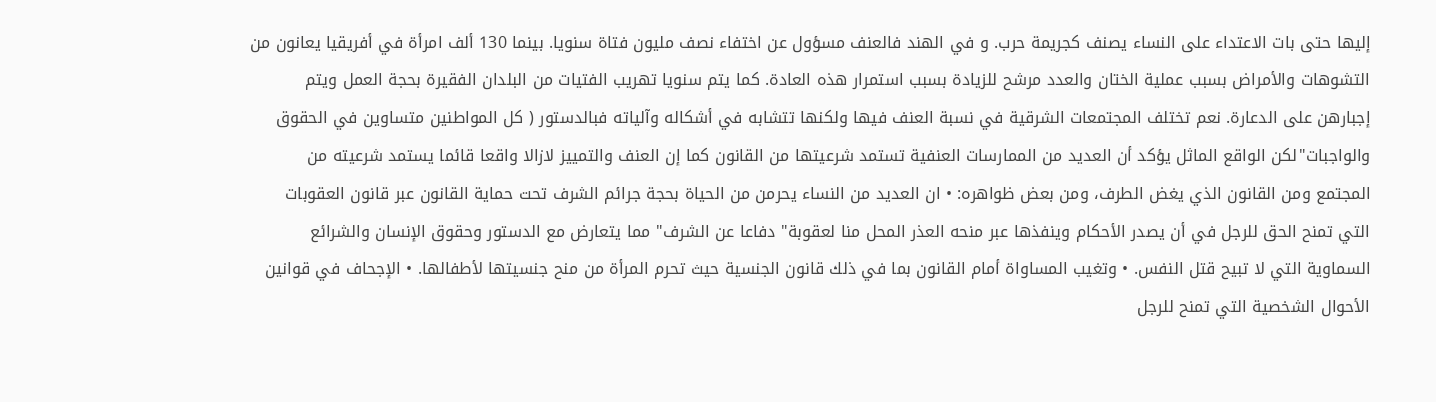إليها حتى بات الاعتداء على النساء يصنف كجريمة حرب. و في الهند فالعنف مسؤول عن اختفاء نصف مليون فتاة سنويا. بينما 130 ألف امرأة في أفريقيا يعانون من التشوهات والأمراض بسبب عملية الختان والعدد مرشح للزيادة بسبب استمرار هذه العادة. كما يتم سنويا تهريب الفتيات من البلدان الفقيرة بحجة العمل ويتم إجبارهن على الدعارة. نعم تختلف المجتمعات الشرقية في نسبة العنف فيها ولكنها تتشابه في أشكاله وآلياته فبالدستور ( كل المواطنين متساوين في الحقوق والواجبات"لكن الواقع الماثل يؤكد أن العديد من الممارسات العنفية تستمد شرعيتها من القانون كما إن العنف والتمييز لازالا واقعا قائما يستمد شرعيته من المجتمع ومن القانون الذي يغض الطرف، ومن بعض ظواهره: • ان العديد من النساء يحرمن من الحياة بحجة جرائم الشرف تحت حماية القانون عبر قانون العقوبات التي تمنح الحق للرجل في أن يصدر الأحكام وينفذها عبر منحه العذر المحل منا لعقوبة" دفاعا عن الشرف" مما يتعارض مع الدستور وحقوق الإنسان والشرائع السماوية التي لا تبيح قتل النفس. • وتغيب المساواة أمام القانون بما في ذلك قانون الجنسية حيث تحرم المرأة من منح جنسيتها لأطفالها. • الإجحاف في قوانين الأحوال الشخصية التي تمنح للرجل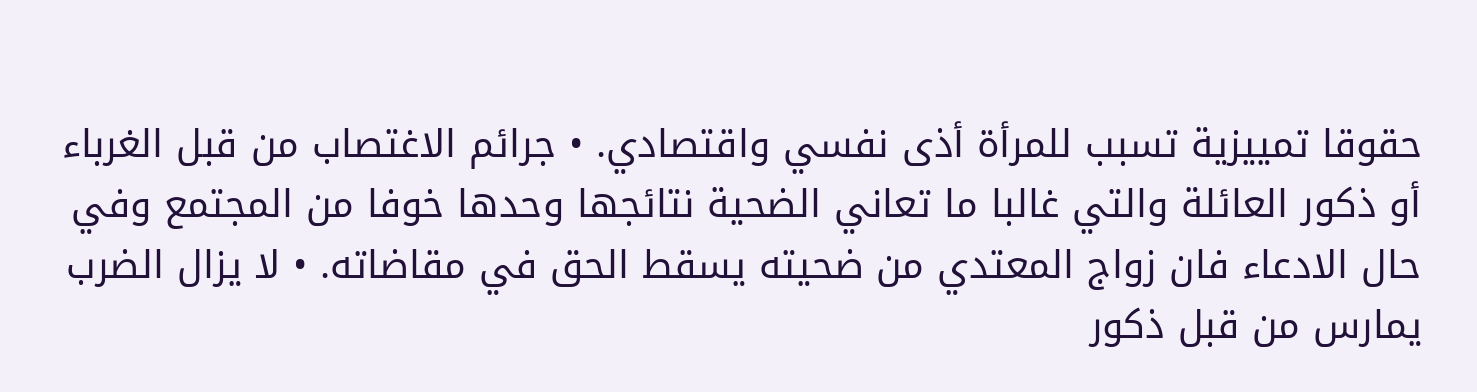حقوقا تمييزية تسبب للمرأة أذى نفسي واقتصادي. • جرائم الاغتصاب من قبل الغرباء أو ذكور العائلة والتي غالبا ما تعاني الضحية نتائجها وحدها خوفا من المجتمع وفي حال الادعاء فان زواج المعتدي من ضحيته يسقط الحق في مقاضاته. • لا يزال الضرب يمارس من قبل ذكور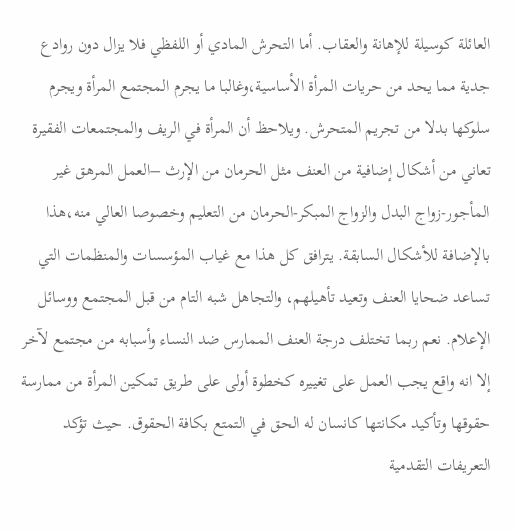العائلة كوسيلة للإهانة والعقاب. أما التحرش المادي أو اللفظي فلا يزال دون روادع جدية مما يحد من حريات المرأة الأساسية،وغالبا ما يجرم المجتمع المرأة ويجرم سلوكها بدلا من تجريم المتحرش. ويلاحظ أن المرأة في الريف والمجتمعات الفقيرة تعاني من أشكال إضافية من العنف مثل الحرمان من الإرث –العمل المرهق غير المأجور-زواج البدل والزواج المبكر-الحرمان من التعليم وخصوصا العالي منه،هذا بالإضافة للأشكال السابقة. يترافق كل هذا مع غياب المؤسسات والمنظمات التي تساعد ضحايا العنف وتعيد تأهيلهم، والتجاهل شبه التام من قبل المجتمع ووسائل الإعلام. نعم ربما تختلف درجة العنف الممارس ضد النساء وأسبابه من مجتمع لآخر إلا انه واقع يجب العمل على تغييره كخطوة أولى على طريق تمكين المرأة من ممارسة حقوقها وتأكيد مكانتها كانسان له الحق في التمتع بكافة الحقوق. حيث تؤكد التعريفات التقدمية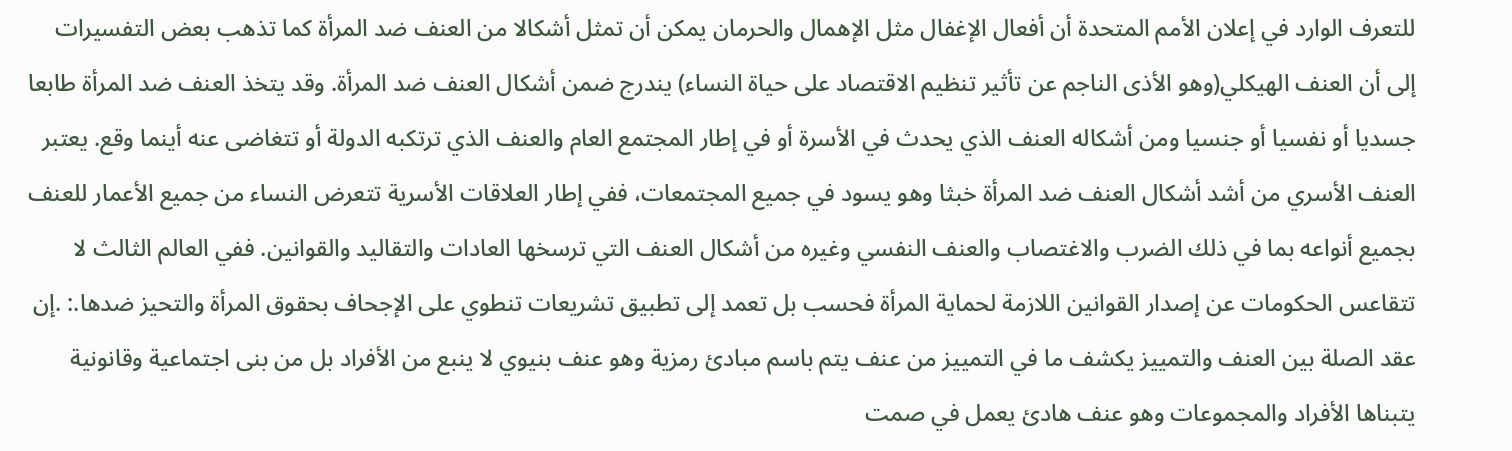للتعرف الوارد في إعلان الأمم المتحدة أن أفعال الإغفال مثل الإهمال والحرمان يمكن أن تمثل أشكالا من العنف ضد المرأة كما تذهب بعض التفسيرات إلى أن العنف الهيكلي(وهو الأذى الناجم عن تأثير تنظيم الاقتصاد على حياة النساء) يندرج ضمن أشكال العنف ضد المرأة. وقد يتخذ العنف ضد المرأة طابعا جسديا أو نفسيا أو جنسيا ومن أشكاله العنف الذي يحدث في الأسرة أو في إطار المجتمع العام والعنف الذي ترتكبه الدولة أو تتغاضى عنه أينما وقع. يعتبر العنف الأسري من أشد أشكال العنف ضد المرأة خبثا وهو يسود في جميع المجتمعات، ففي إطار العلاقات الأسرية تتعرض النساء من جميع الأعمار للعنف بجميع أنواعه بما في ذلك الضرب والاغتصاب والعنف النفسي وغيره من أشكال العنف التي ترسخها العادات والتقاليد والقوانين. ففي العالم الثالث لا تتقاعس الحكومات عن إصدار القوانين اللازمة لحماية المرأة فحسب بل تعمد إلى تطبيق تشريعات تنطوي على الإجحاف بحقوق المرأة والتحيز ضدها.: .إن عقد الصلة بين العنف والتمييز يكشف ما في التمييز من عنف يتم باسم مبادئ رمزية وهو عنف بنيوي لا ينبع من الأفراد بل من بنى اجتماعية وقانونية يتبناها الأفراد والمجموعات وهو عنف هادئ يعمل في صمت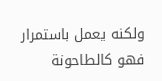ولكنه يعمل باستمرار فهو كالطاحونة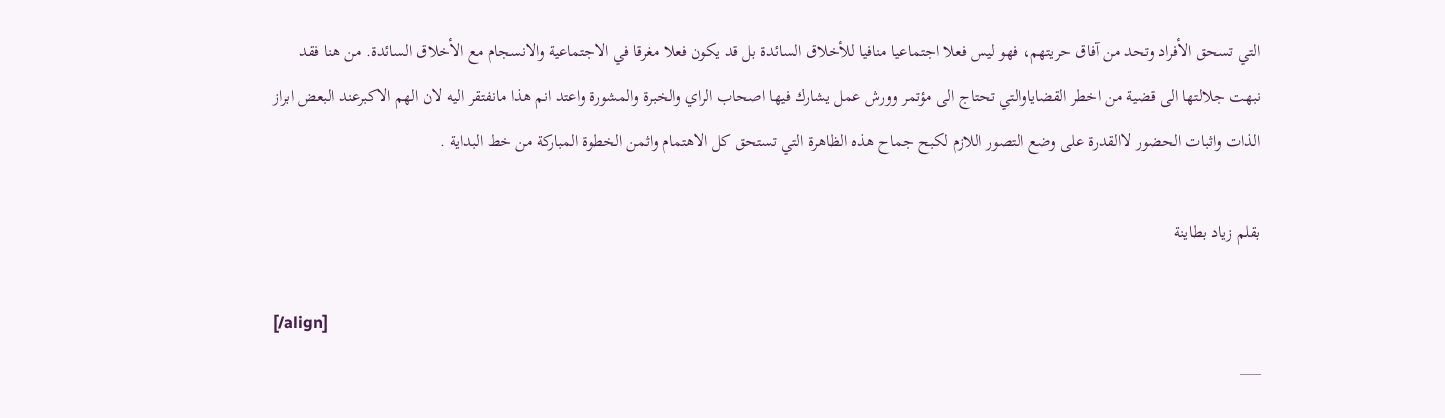التي تسحق الأفراد وتحد من آفاق حريتهم، فهو ليس فعلا اجتماعيا منافيا للأخلاق السائدة بل قد يكون فعلا مغرقا في الاجتماعية والانسجام مع الأخلاق السائدة. من هنا فقد نبهت جلالتها الى قضية من اخطر القضاياوالتي تحتاج الى مؤتمر وورش عمل يشارك فيها اصحاب الراي والخبرة والمشورة واعتد انم هذا مانفتقر اليه لان الهم الاكبرعند البعض ابراز الذات واثبات الحضور لاالقدرة على وضع التصور اللازم لكبح جماح هذه الظاهرة التي تستحق كل الاهتمام واثمن الخطوة المباركة من خط البداية .

بقلم زياد بطاينة

[/align]
___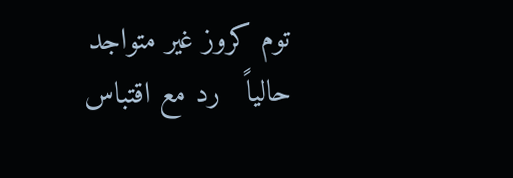توم كروز غير متواجد حالياً   رد مع اقتباس